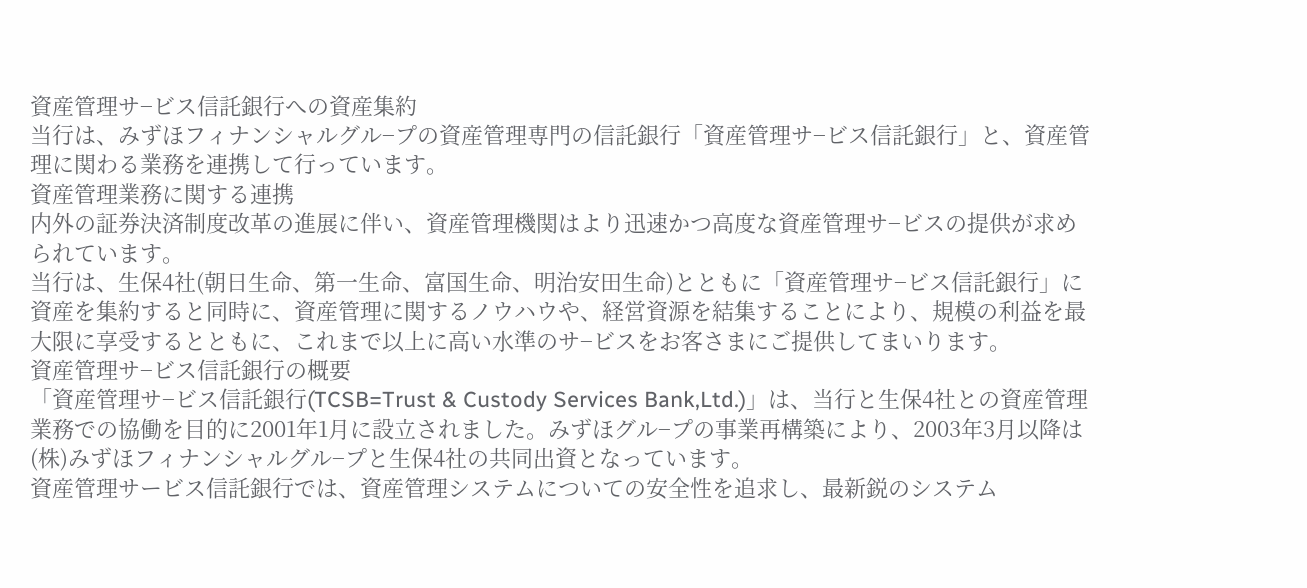資産管理サ−ビス信託銀行への資産集約
当行は、みずほフィナンシャルグル−プの資産管理専門の信託銀行「資産管理サ−ビス信託銀行」と、資産管理に関わる業務を連携して行っています。
資産管理業務に関する連携
内外の証券決済制度改革の進展に伴い、資産管理機関はより迅速かつ高度な資産管理サ−ビスの提供が求められています。
当行は、生保4社(朝日生命、第一生命、富国生命、明治安田生命)とともに「資産管理サ−ビス信託銀行」に資産を集約すると同時に、資産管理に関するノウハウや、経営資源を結集することにより、規模の利益を最大限に享受するとともに、これまで以上に高い水準のサ−ビスをお客さまにご提供してまいります。
資産管理サ−ビス信託銀行の概要
「資産管理サ−ビス信託銀行(TCSB=Trust & Custody Services Bank,Ltd.)」は、当行と生保4社との資産管理業務での協働を目的に2001年1月に設立されました。みずほグル−プの事業再構築により、2003年3月以降は(株)みずほフィナンシャルグル−プと生保4社の共同出資となっています。
資産管理サービス信託銀行では、資産管理システムについての安全性を追求し、最新鋭のシステム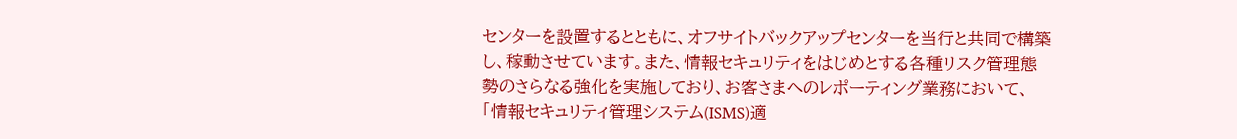センターを設置するとともに、オフサイトバックアップセンターを当行と共同で構築し、稼動させています。また、情報セキュリティをはじめとする各種リスク管理態勢のさらなる強化を実施しており、お客さまへのレポーティング業務において、「情報セキュリティ管理システム(ISMS)適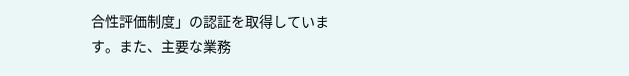合性評価制度」の認証を取得しています。また、主要な業務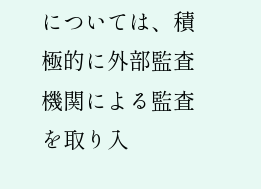については、積極的に外部監査機関による監査を取り入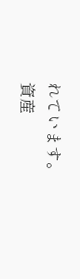れています。
資産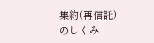集約(再信託)のしくみ